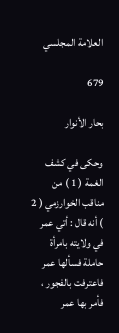العلامة المجلسي

679

بحار الأنوار

وحكى في كشف الغمة ( 1 ) من مناقب الخوارزمي ( 2 ) أنه قال : أتي عمر في ولايته بامرأة حاملة فسألها عمر فاعترفت بالفجور ، فأمر بها عمر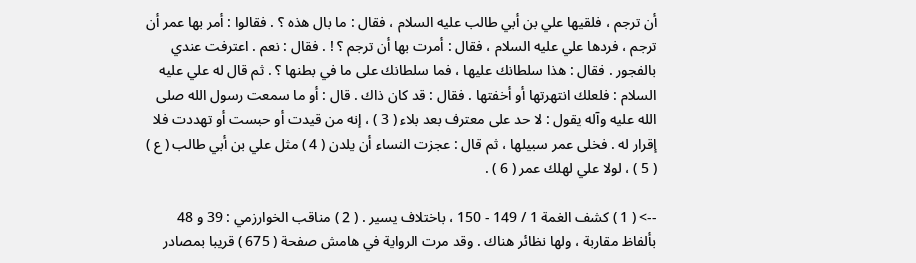أن ترجم ، فلقيها علي بن أبي طالب عليه السلام ، فقال : ما بال هذه ؟ . فقالوا : أمر بها عمر أن ترجم ، فردها علي عليه السلام ، فقال : أمرت بها أن ترجم ؟ ! . فقال : نعم . اعترفت عندي بالفجور . فقال : هذا سلطانك عليها ، فما سلطانك على ما في بطنها ؟ . ثم قال له علي عليه السلام : فلعلك انتهرتها أو أخفتها . فقال : قد كان ذاك . قال : أو ما سمعت رسول الله صلى الله عليه وآله يقول : لا حد على معترف بعد بلاء ( 3 ) ، إنه من قيدت أو حبست أو تهددت فلا إقرار له . فخلى عمر سبيلها ، ثم قال : عجزت النساء أن يلدن ( 4 ) مثل علي بن أبي طالب ( ع ) ( 5 ) ، لولا علي لهلك عمر ( 6 ) .

--> ( 1 ) كشف الغمة 1 / 149 - 150 ، باختلاف يسير . ( 2 ) مناقب الخوارزمي : 39 و 48 بألفاظ مقاربة ، ولها نظائر هناك . وقد مرت الرواية في هامش صفحة ( 675 ) قريبا بمصادر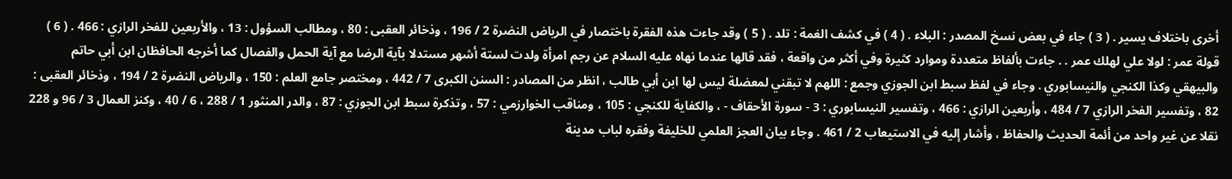أخرى باختلاف يسير . ( 3 ) جاء في بعض نسخ المصدر : البلاء . ( 4 ) في كشف الغمة : تلد . ( 5 ) وقد جاءت هذه الفقرة باختصار في الرياض النضرة 2 / 196 ، وذخائر العقبى : 80 ، ومطالب السؤول : 13 ، والأربعين للفخر الرازي : 466 . ( 6 ) قولة عمر : لولا علي لهلك عمر . . جاءت بألفاظ متعددة وموارد كثيرة وفي أكثر من واقعة ، فقد قالها عندما نهاه عليه السلام عن رجم امرأة ولدت لستة أشهر مستدلا بآية الرضا مع آية الحمل والفصال كما أخرجه الحافظان ابن أبي حاتم والبيهقي وكذا الكنجي والنيسابوري . وجاء في لفظ سبط ابن الجوزي وجمع : اللهم لا تبقني لمعضلة ليس لها ابن أبي طالب ، انظر من المصادر : السنن الكبرى 7 / 442 ، ومختصر جامع العلم : 150 ، والرياض النضرة 2 / 194 ، وذخائر العقبى : 82 ، وتفسير الفخر الرازي 7 / 484 ، وأربعين الرازي : 466 ، وتفسير النيسابوري : 3 - سورة الأحقاف - ، والكفاية للكنجي : 105 ، ومناقب الخوارزمي : 57 ، وتذكرة سبط ابن الجوزي : 87 ، والدر المنثور 1 / 288 ، 6 / 40 ، وكنز العمال 3 / 96 و 228 نقلا عن غير واحد من أئمة الحديث والحفاظ ، وأشار إليه في الاستيعاب 2 / 461 . وجاء بيان العجز العلمي للخليفة وفقره لباب مدينة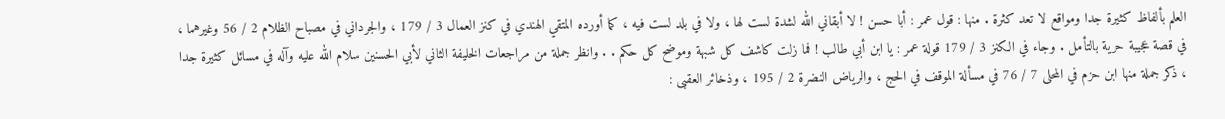العلم بألفاظ كثيرة جدا ومواقع لا تعد كثرة . منها : قول عمر : أبا حسن ! لا أبقاني الله لشدة لست لها ، ولا في بلد لست فيه ، كما أورده المتقي الهندي في كنز العمال 3 / 179 ، والجرداني في مصباح الظلام 2 / 56 وغيرهما ، في قصة عجيبة حرية بالتأمل . وجاء في الكنز 3 / 179 قولة عمر : يا ابن أبي طالب ! فما زلت كاشف كل شبهة وموضح كل حكم . . وانظر جملة من مراجعات الخليفة الثاني لأبي الحسنين سلام الله عليه وآله في مسائل كثيرة جدا ، ذكر جملة منها ابن حزم في المحلى 7 / 76 في مسألة الموقف في الحج ، والرياض النضرة 2 / 195 ، وذخائر العقبى :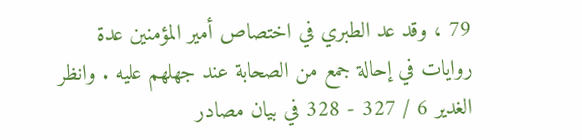79 ، وقد عد الطبري في اختصاص أمير المؤمنين عدة روايات في إحالة جمع من الصحابة عند جهلهم عليه . وانظر الغدير 6 / 327 - 328 في بيان مصادر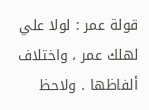قولة عمر : لولا علي لهلك عمر ، واختلاف ألفاظها . ولاحظ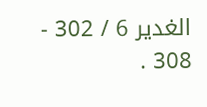الغدير 6 / 302 - 308 .